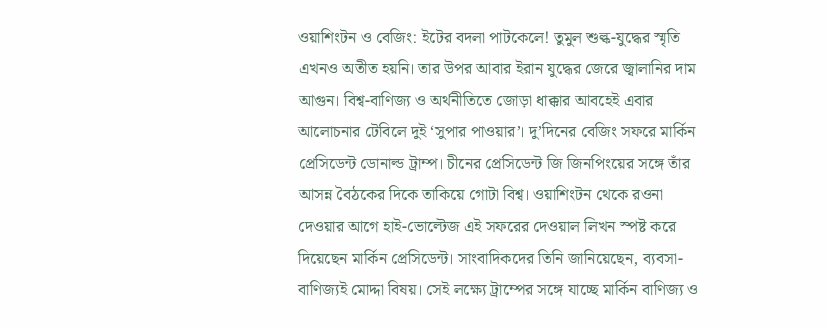ওয়াশিংটন ও বেজিং: ইটের বদলা পাটকেলে! তুমুল শুল্ক-যুদ্ধের স্মৃতি এখনও অতীত হয়নি। তার উপর আবার ইরান যুদ্ধের জেরে জ্বালানির দাম আগুন। বিশ্ব-বাণিজ্য ও অর্থনীতিতে জোড়া ধাক্কার আবহেই এবার আলোচনার টেবিলে দুই ‘সুপার পাওয়ার’। দু’দিনের বেজিং সফরে মার্কিন প্রেসিডেন্ট ডোনাল্ড ট্রাম্প। চীনের প্রেসিডেন্ট জি জিনপিংয়ের সঙ্গে তাঁর আসন্ন বৈঠকের দিকে তাকিয়ে গোটা বিশ্ব। ওয়াশিংটন থেকে রওনা দেওয়ার আগে হাই-ভোল্টেজ এই সফরের দেওয়াল লিখন স্পষ্ট করে দিয়েছেন মার্কিন প্রেসিডেন্ট। সাংবাদিকদের তিনি জানিয়েছেন, ব্যবসা-বাণিজ্যই মোদ্দা বিষয়। সেই লক্ষ্যে ট্রাম্পের সঙ্গে যাচ্ছে মার্কিন বাণিজ্য ও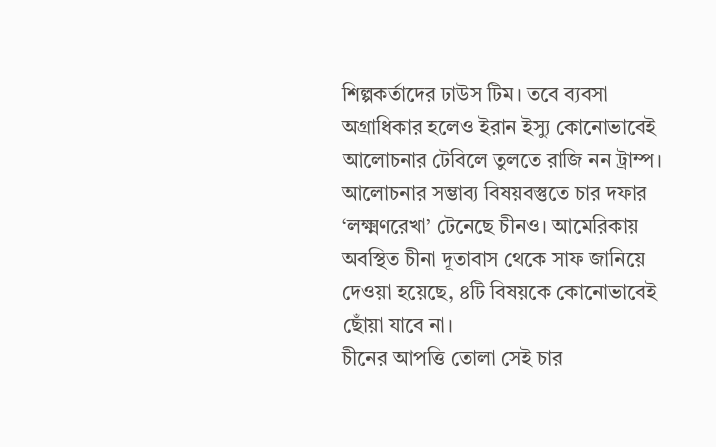শিল্পকর্তাদের ঢাউস টিম। তবে ব্যবসা অগ্রাধিকার হলেও ইরান ইস্যু কোনোভাবেই আলোচনার টেবিলে তুলতে রাজি নন ট্রাম্প। আলোচনার সম্ভাব্য বিষয়বস্তুতে চার দফার ‘লক্ষ্মণরেখা’ টেনেছে চীনও। আমেরিকায় অবস্থিত চীনা দূতাবাস থেকে সাফ জানিয়ে দেওয়া হয়েছে, ৪টি বিষয়কে কোনোভাবেই ছোঁয়া যাবে না।
চীনের আপত্তি তোলা সেই চার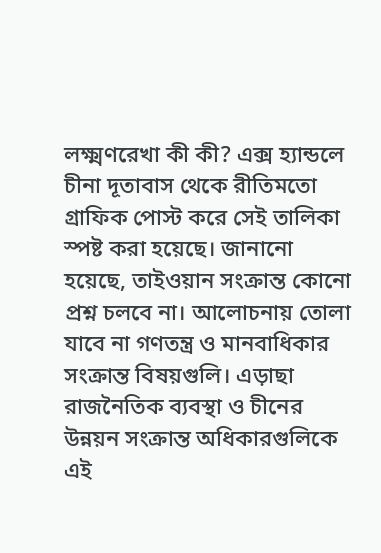লক্ষ্মণরেখা কী কী? এক্স হ্যান্ডলে চীনা দূতাবাস থেকে রীতিমতো গ্রাফিক পোস্ট করে সেই তালিকা স্পষ্ট করা হয়েছে। জানানো হয়েছে, তাইওয়ান সংক্রান্ত কোনো প্রশ্ন চলবে না। আলোচনায় তোলা যাবে না গণতন্ত্র ও মানবাধিকার সংক্রান্ত বিষয়গুলি। এড়াছা রাজনৈতিক ব্যবস্থা ও চীনের উন্নয়ন সংক্রান্ত অধিকারগুলিকে এই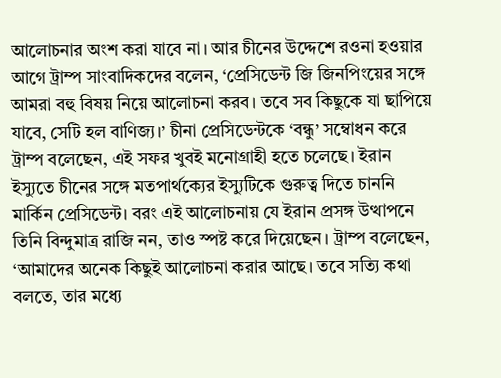আলোচনার অংশ করা যাবে না। আর চীনের উদ্দেশে রওনা হওয়ার আগে ট্রাম্প সাংবাদিকদের বলেন, ‘প্রেসিডেন্ট জি জিনপিংয়ের সঙ্গে আমরা বহু বিষয় নিয়ে আলোচনা করব। তবে সব কিছুকে যা ছাপিয়ে যাবে, সেটি হল বাণিজ্য।’ চীনা প্রেসিডেন্টকে ‘বন্ধু’ সম্বোধন করে ট্রাম্প বলেছেন, এই সফর খুবই মনোগ্রাহী হতে চলেছে। ইরান ইস্যুতে চীনের সঙ্গে মতপার্থক্যের ইস্যুটিকে গুরুত্ব দিতে চাননি মার্কিন প্রেসিডেন্ট। বরং এই আলোচনায় যে ইরান প্রসঙ্গ উত্থাপনে তিনি বিন্দুমাত্র রাজি নন, তাও স্পষ্ট করে দিয়েছেন। ট্রাম্প বলেছেন, ‘আমাদের অনেক কিছুই আলোচনা করার আছে। তবে সত্যি কথা বলতে, তার মধ্যে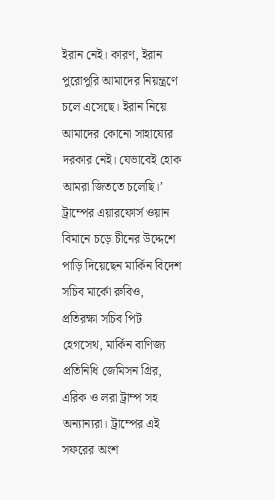ইরান নেই। কারণ, ইরান পুরোপুরি আমাদের নিয়ন্ত্রণে চলে এসেছে। ইরান নিয়ে আমাদের কোনো সাহায্যের দরকার নেই। যেভাবেই হোক আমরা জিততে চলেছি।’
ট্রাম্পের এয়ারফোর্স ওয়ান বিমানে চড়ে চীনের উদ্দেশে পাড়ি দিয়েছেন মার্কিন বিদেশ সচিব মার্কো রুবিও, প্রতিরক্ষা সচিব পিট হেগসেথ, মার্কিন বাণিজ্য প্রতিনিধি জেমিসন গ্রির, এরিক ও লরা ট্রাম্প সহ অন্যান্যরা। ট্রাম্পের এই সফরের অংশ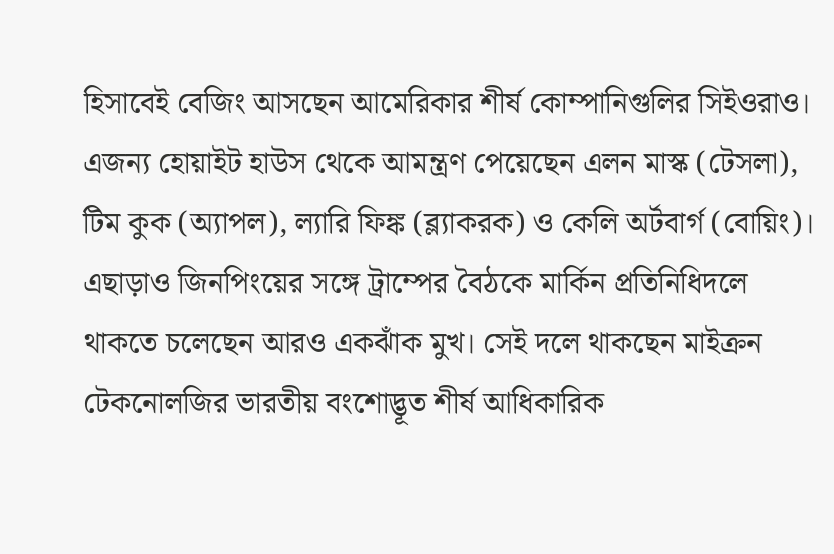হিসাবেই বেজিং আসছেন আমেরিকার শীর্ষ কোম্পানিগুলির সিইওরাও। এজন্য হোয়াইট হাউস থেকে আমন্ত্রণ পেয়েছেন এলন মাস্ক (টেসলা), টিম কুক (অ্যাপল), ল্যারি ফিঙ্ক (ব্ল্যাকরক) ও কেলি অর্টবার্গ (বোয়িং)। এছাড়াও জিনপিংয়ের সঙ্গে ট্রাম্পের বৈঠকে মার্কিন প্রতিনিধিদলে থাকতে চলেছেন আরও একঝাঁক মুখ। সেই দলে থাকছেন মাইক্রন টেকনোলজির ভারতীয় বংশোদ্ভূত শীর্ষ আধিকারিক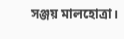সঞ্জয় মালহোত্রা।